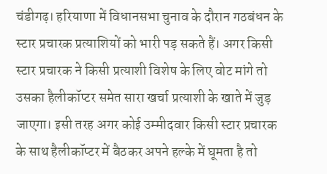चंडीगढ़। हरियाणा में विधानसभा चुनाव के दौरान गठबंधन के स्टार प्रचारक प्रत्याशियों को भारी पड़ सकते हैं। अगर किसी स्टार प्रचारक ने किसी प्रत्याशी विशेष के लिए वोट मांगे तो उसका हैलीकॉप्टर समेत सारा खर्चा प्रत्याशी के खाते में जुड़ जाएगा। इसी तरह अगर कोई उम्मीदवार किसी स्टार प्रचारक के साथ हैलीकॉप्टर में बैठकर अपने हल्के में घूमता है तो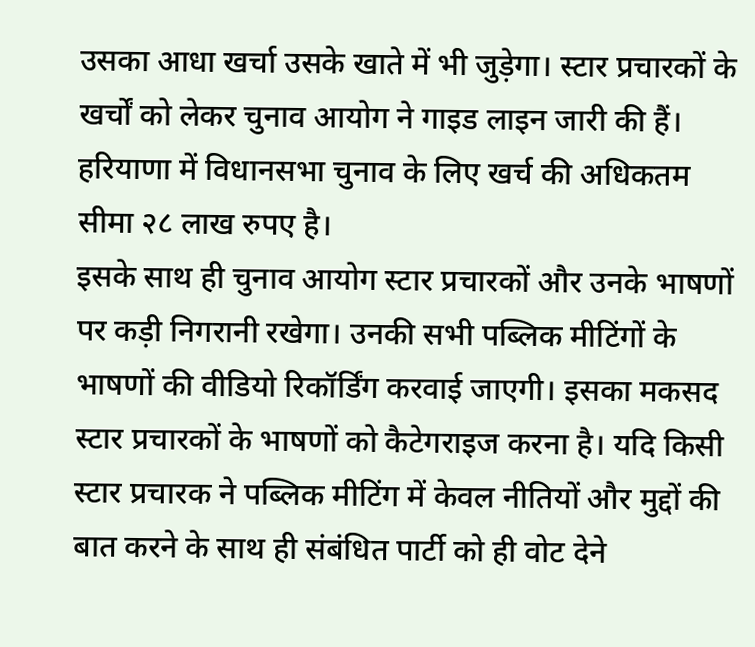उसका आधा खर्चा उसके खाते में भी जुड़ेगा। स्टार प्रचारकों के खर्चों को लेकर चुनाव आयोग ने गाइड लाइन जारी की हैं। हरियाणा में विधानसभा चुनाव के लिए खर्च की अधिकतम सीमा २८ लाख रुपए है।
इसके साथ ही चुनाव आयोग स्टार प्रचारकों और उनके भाषणों पर कड़ी निगरानी रखेगा। उनकी सभी पब्लिक मीटिंगों के भाषणों की वीडियो रिकॉर्डिंग करवाई जाएगी। इसका मकसद स्टार प्रचारकों के भाषणों को कैटेगराइज करना है। यदि किसी स्टार प्रचारक ने पब्लिक मीटिंग में केवल नीतियों और मुद्दों की बात करने के साथ ही संबंधित पार्टी को ही वोट देने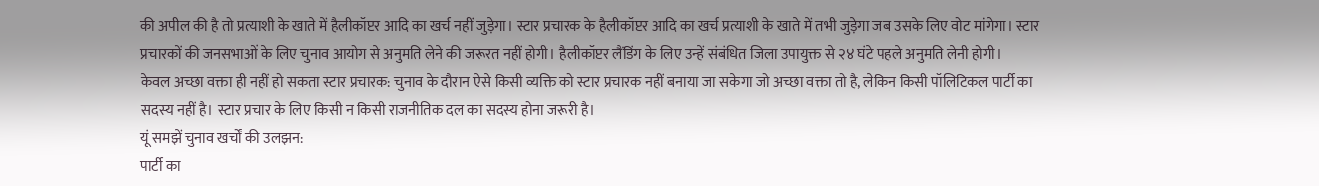की अपील की है तो प्रत्याशी के खाते में हैलीकॉप्टर आदि का खर्च नहीं जुड़ेगा। स्टार प्रचारक के हैलीकॉप्टर आदि का खर्च प्रत्याशी के खाते में तभी जुड़ेगा जब उसके लिए वोट मांगेगा। स्टार प्रचारकों की जनसभाओं के लिए चुनाव आयोग से अनुमति लेने की जरूरत नहीं होगी। हैलीकॉप्टर लैंडिंग के लिए उन्हें संबंधित जिला उपायुक्त से २४ घंटे पहले अनुमति लेनी होगी।
केवल अच्छा वक्ता ही नहीं हो सकता स्टार प्रचारक: चुनाव के दौरान ऐसे किसी व्यक्ति को स्टार प्रचारक नहीं बनाया जा सकेगा जो अच्छा वक्ता तो है, लेकिन किसी पॉलिटिकल पार्टी का सदस्य नहीं है। स्टार प्रचार के लिए किसी न किसी राजनीतिक दल का सदस्य होना जरूरी है।
यूं समझें चुनाव खर्चों की उलझन:
पार्टी का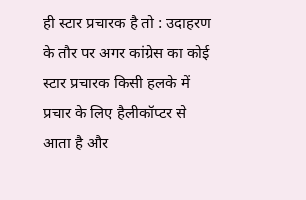ही स्टार प्रचारक है तो : उदाहरण के तौर पर अगर कांग्रेस का कोई स्टार प्रचारक किसी हलके में प्रचार के लिए हैलीकॉप्टर से आता है और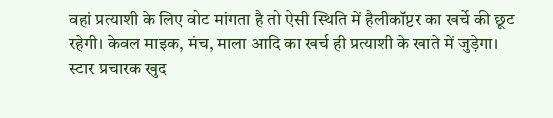वहां प्रत्याशी के लिए वोट मांगता है तो ऐसी स्थिति में हैलीकॉप्टर का खर्चे की छूट रहेगी। केवल माइक, मंच, माला आदि का खर्च ही प्रत्याशी के खाते में जुड़ेगा।
स्टार प्रचारक खुद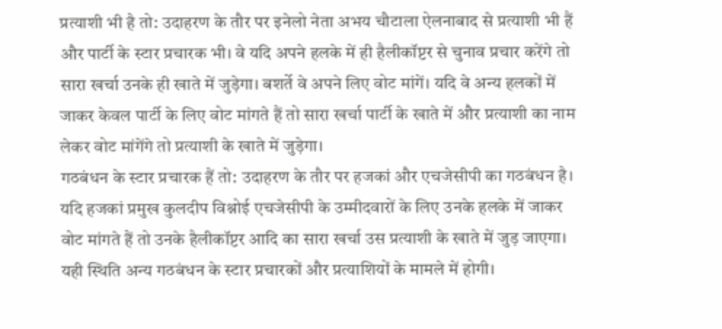प्रत्याशी भी है तो: उदाहरण के तौर पर इनेलो नेता अभय चौटाला ऐलनाबाद से प्रत्याशी भी हैं और पार्टी के स्टार प्रचारक भी। वे यदि अपने हलके में ही हैलीकॉप्टर से चुनाव प्रचार करेंगे तो सारा खर्चा उनके ही खाते में जुड़ेगा। बशर्ते वे अपने लिए वोट मांगें। यदि वे अन्य हलकों में जाकर केवल पार्टी के लिए वोट मांगते हैं तो सारा खर्चा पार्टी के खाते में और प्रत्याशी का नाम लेकर वोट मांगेंगे तो प्रत्याशी के खाते में जुड़ेगा।
गठबंधन के स्टार प्रचारक हैं तो: उदाहरण के तौर पर हजकां और एचजेसीपी का गठबंधन है। यदि हजकां प्रमुख कुलदीप विश्नोई एचजेसीपी के उम्मीदवारों के लिए उनके हलके में जाकर वोट मांगते हैं तो उनके हैलीकॉप्टर आदि का सारा खर्चा उस प्रत्याशी के खाते में जुड़ जाएगा। यही स्थिति अन्य गठबंधन के स्टार प्रचारकों और प्रत्याशियों के मामले में होगी।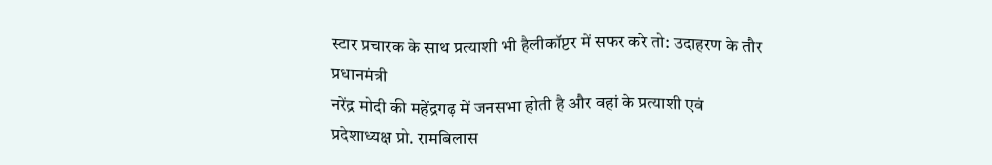स्टार प्रचारक के साथ प्रत्याशी भी हैलीकॉप्टर में सफर करे तो: उदाहरण के तौर प्रधानमंत्री
नरेंद्र मोदी की महेंद्रगढ़ में जनसभा होती है और वहां के प्रत्याशी एवं प्रदेशाध्यक्ष प्रो. रामबिलास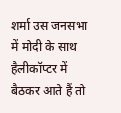शर्मा उस जनसभा में मोदी के साथ हैलीकॉप्टर में बैठकर आते हैं तो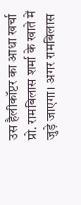उस हैलीकॉप्टर का आधा खर्चा प्रो. रामबिलास शर्मा के खाते में जुड़े जाएगा। अगर रामबिलास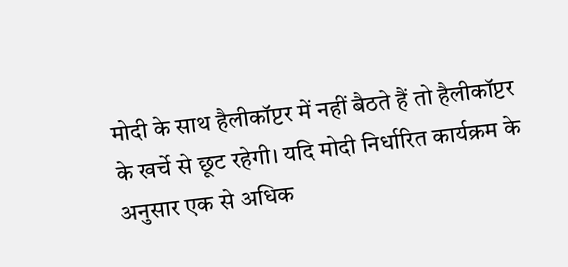मोदी के साथ हैलीकॉप्टर में नहीं बैठते हैं तो हैलीकॉप्टर के खर्चे से छूट रहेगी। यदि मोदी निर्धारित कार्यक्रम के अनुसार एक से अधिक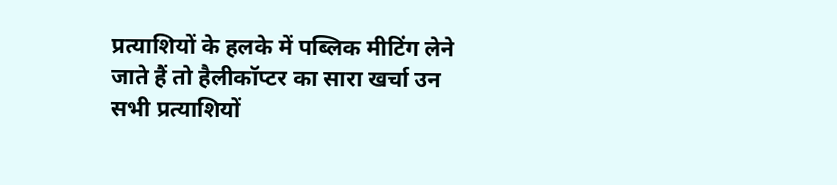प्रत्याशियों के हलके में पब्लिक मीटिंग लेने जाते हैं तो हैलीकॉप्टर का सारा खर्चा उन सभी प्रत्याशियों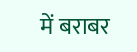में बराबर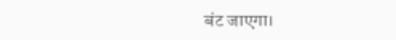बंट जाएगा।